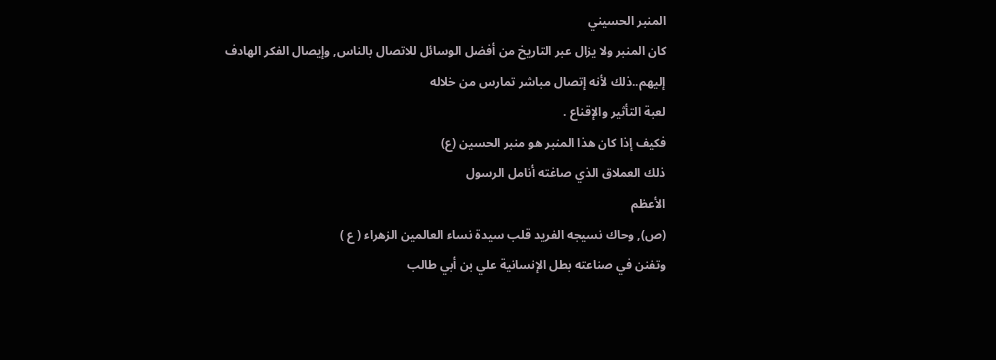المنبر الحسيني
كان المنبر ولا يزال عبر التاريخ من أفضل الوسائل للاتصال بالناس, وإيصال الفكر الهادف
إليهم..ذلك لأنه إتصال مباشر تمارس من خلاله
لعبة التأثير والإقناع .
فكيف إذا كان هذا المنبر هو منبر الحسين (ع)
ذلك العملاق الذي صاغته أنامل الرسول
الأعظم
(ص), وحاك نسيجه الفريد قلب سيدة نساء العالمين الزهراء ( ع )
وتفنن في صناعته بطل الإنسانية علي بن أبي طالب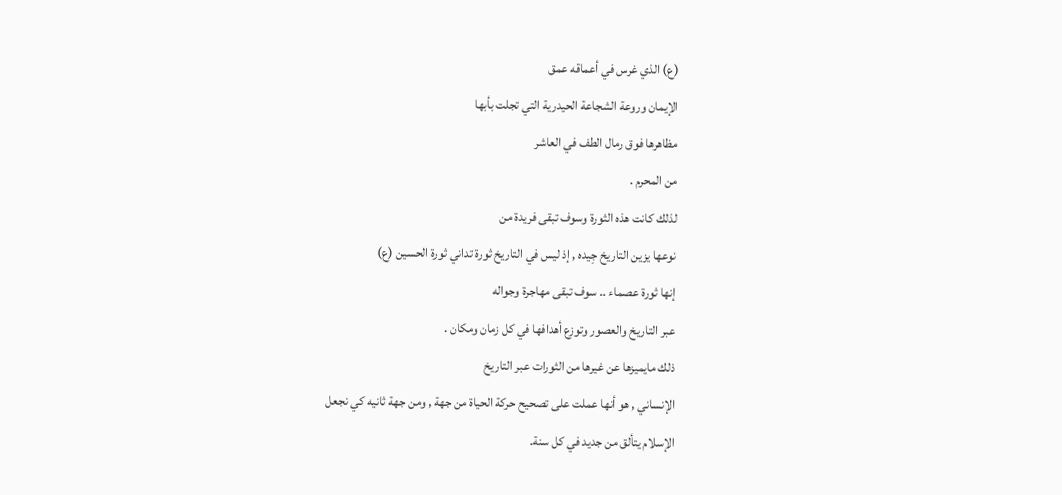(ع) الذي غرس في أعماقه عمق
الإيمان وروعة الشجاعة الحيدرية التي تجلت بأبها
مظاهرها فوق رمال الطف في العاشر
من المحرم .
لذلك كانت هذه الثورة وسوف تبقى فريدة من
نوعها يزين التاريخ جِيده , إذ ليس في التاريخ ثورة تداني ثورة الحسين (ع)
إنها ثورة عصماء .. سوف تبقى مهاجرة وجواله
عبر التاريخ والعصور وتوزع أهدافها في كل زمان ومكان .
ذلك مايميزها عن غيرها من الثورات عبر التاريخ
الإنساني , هو أنها عملت على تصحيح حركة الحياة من جهة , ومن جهة ثانيه كي نجعل
الإسلام يتألق من جديد في كل سنة.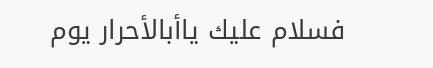فسلام عليك ياأبالأحرار يوم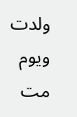ولدت ويوم مت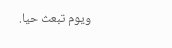ويوم تبعث حيا.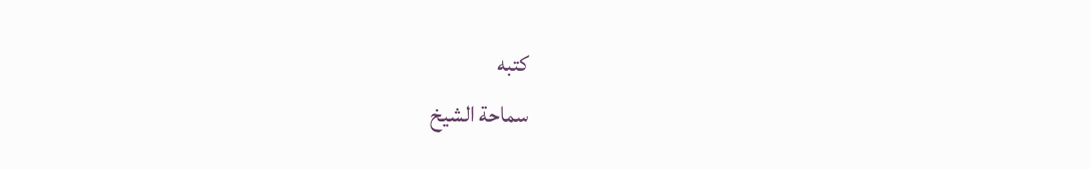كتبه
سماحة الشيخ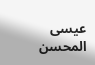عيسى المحسن